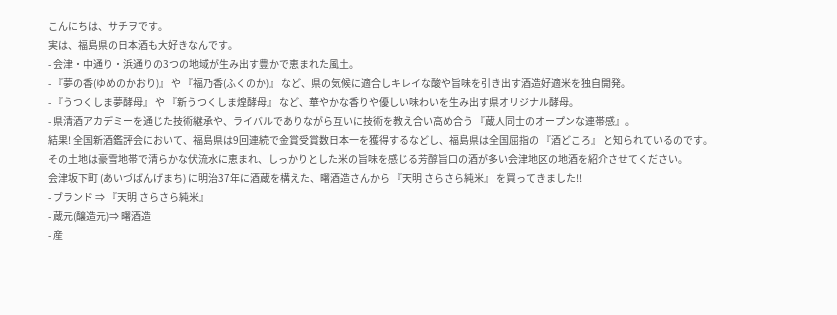こんにちは、サチヲです。
実は、福島県の日本酒も大好きなんです。
- 会津・中通り・浜通りの3つの地域が生み出す豊かで恵まれた風土。
- 『夢の香(ゆめのかおり)』 や 『福乃香(ふくのか)』 など、県の気候に適合しキレイな酸や旨味を引き出す酒造好適米を独自開発。
- 『うつくしま夢酵母』 や 『新うつくしま煌酵母』 など、華やかな香りや優しい味わいを生み出す県オリジナル酵母。
- 県清酒アカデミーを通じた技術継承や、ライバルでありながら互いに技術を教え合い高め合う 『蔵人同士のオープンな連帯感』。
結果! 全国新酒鑑評会において、福島県は9回連続で金賞受賞数日本一を獲得するなどし、福島県は全国屈指の 『酒どころ』 と知られているのです。
その土地は豪雪地帯で清らかな伏流水に恵まれ、しっかりとした米の旨味を感じる芳醇旨口の酒が多い会津地区の地酒を紹介させてください。
会津坂下町 (あいづばんげまち) に明治37年に酒蔵を構えた、曙酒造さんから 『天明 さらさら純米』 を買ってきました!!
- ブランド ⇒ 『天明 さらさら純米』
- 蔵元(醸造元)⇒ 曙酒造
- 産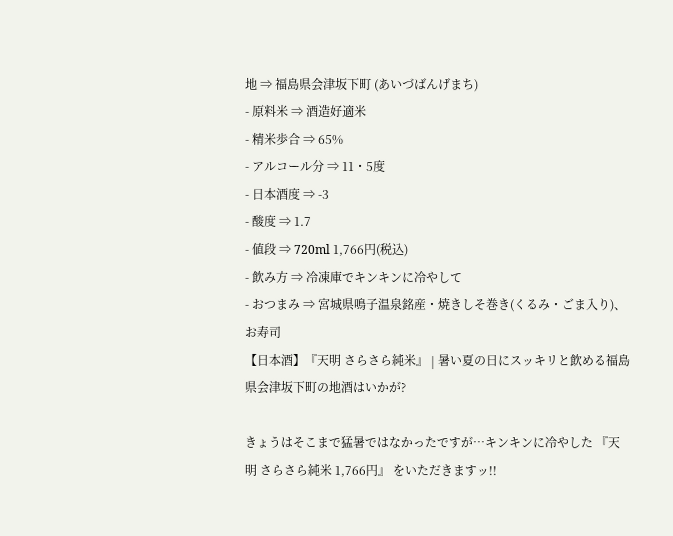地 ⇒ 福島県会津坂下町 (あいづばんげまち)
- 原料米 ⇒ 酒造好適米
- 精米歩合 ⇒ 65%
- アルコール分 ⇒ 11・5度
- 日本酒度 ⇒ -3
- 酸度 ⇒ 1.7
- 値段 ⇒ 720ml 1,766円(税込)
- 飲み方 ⇒ 冷凍庫でキンキンに冷やして
- おつまみ ⇒ 宮城県鳴子温泉銘産・焼きしそ巻き(くるみ・ごま入り)、お寿司
【日本酒】『天明 さらさら純米』 | 暑い夏の日にスッキリと飲める福島県会津坂下町の地酒はいかが?

きょうはそこまで猛暑ではなかったですが…キンキンに冷やした 『天明 さらさら純米 1,766円』 をいただきますッ!!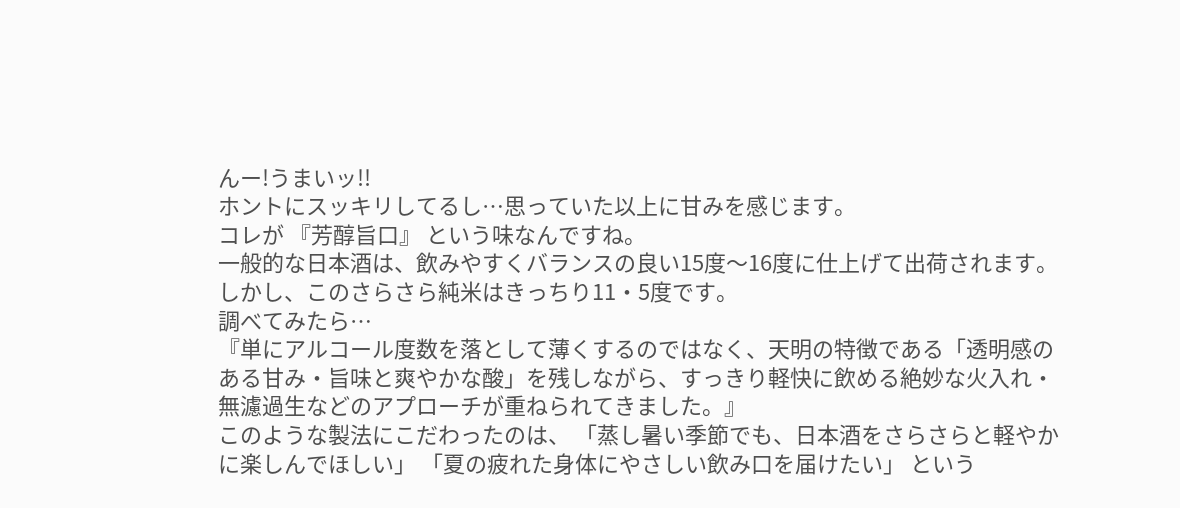んー!うまいッ!!
ホントにスッキリしてるし…思っていた以上に甘みを感じます。
コレが 『芳醇旨口』 という味なんですね。
一般的な日本酒は、飲みやすくバランスの良い15度〜16度に仕上げて出荷されます。
しかし、このさらさら純米はきっちり11・5度です。
調べてみたら…
『単にアルコール度数を落として薄くするのではなく、天明の特徴である「透明感のある甘み・旨味と爽やかな酸」を残しながら、すっきり軽快に飲める絶妙な火入れ・無濾過生などのアプローチが重ねられてきました。』
このような製法にこだわったのは、 「蒸し暑い季節でも、日本酒をさらさらと軽やかに楽しんでほしい」 「夏の疲れた身体にやさしい飲み口を届けたい」 という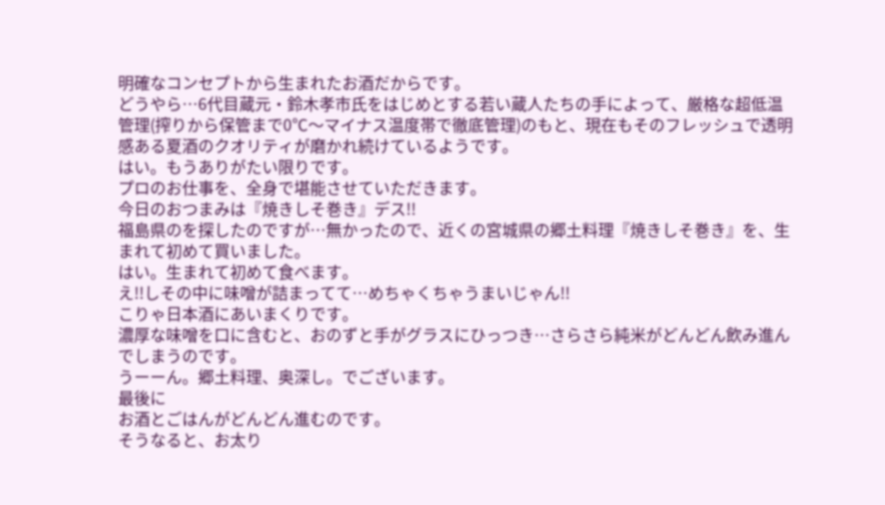明確なコンセプトから生まれたお酒だからです。
どうやら…6代目蔵元・鈴木孝市氏をはじめとする若い蔵人たちの手によって、厳格な超低温管理(搾りから保管まで0℃〜マイナス温度帯で徹底管理)のもと、現在もそのフレッシュで透明感ある夏酒のクオリティが磨かれ続けているようです。
はい。もうありがたい限りです。
プロのお仕事を、全身で堪能させていただきます。
今日のおつまみは『焼きしそ巻き』デス!!
福島県のを探したのですが…無かったので、近くの宮城県の郷土料理『焼きしそ巻き』を、生まれて初めて買いました。
はい。生まれて初めて食べます。
え!!しその中に味噌が詰まってて…めちゃくちゃうまいじゃん!!
こりゃ日本酒にあいまくりです。
濃厚な味噌を口に含むと、おのずと手がグラスにひっつき…さらさら純米がどんどん飲み進んでしまうのです。
うーーん。郷土料理、奥深し。でございます。
最後に
お酒とごはんがどんどん進むのです。
そうなると、お太り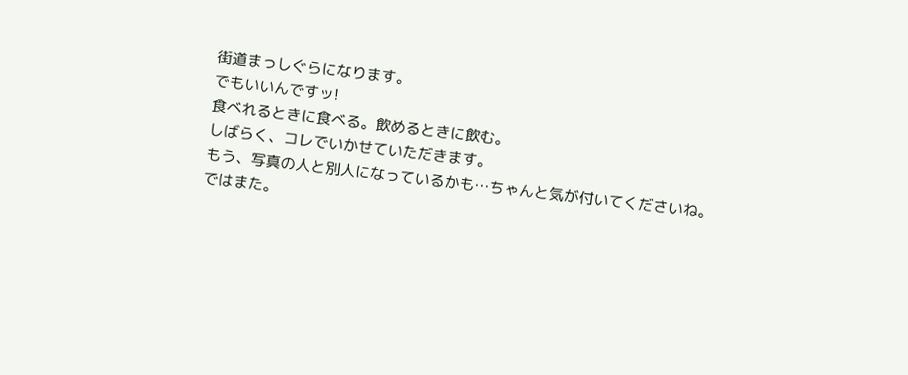街道まっしぐらになります。
でもいいんですッ!
食べれるときに食べる。飲めるときに飲む。
しばらく、コレでいかせていただきます。
もう、写真の人と別人になっているかも…ちゃんと気が付いてくださいね。
ではまた。